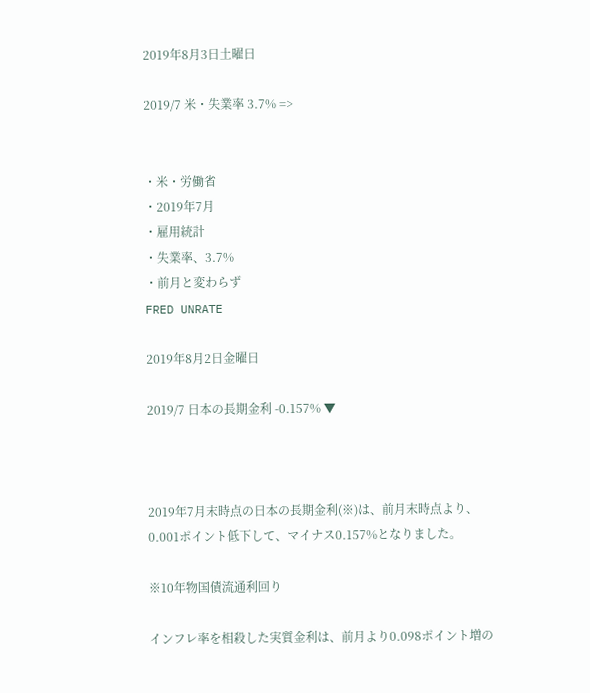2019年8月3日土曜日

2019/7 米・失業率 3.7% =>


・米・労働省
・2019年7月
・雇用統計
・失業率、3.7%
・前月と変わらず
FRED UNRATE

2019年8月2日金曜日

2019/7 日本の長期金利 -0.157% ▼



2019年7月末時点の日本の長期金利(※)は、前月末時点より、0.001ポイント低下して、マイナス0.157%となりました。

※10年物国債流通利回り

インフレ率を相殺した実質金利は、前月より0.098ポイント増の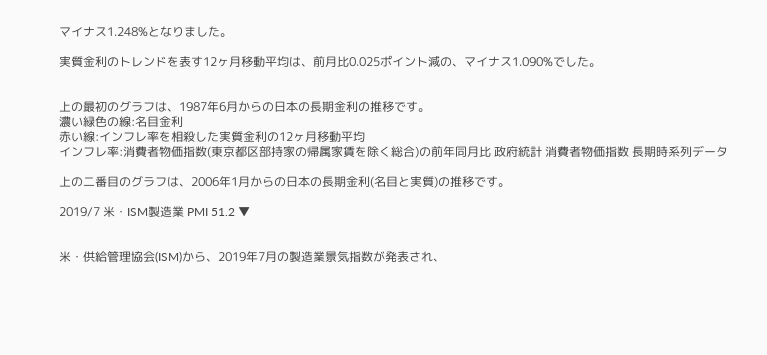マイナス1.248%となりました。

実質金利のトレンドを表す12ヶ月移動平均は、前月比0.025ポイント減の、マイナス1.090%でした。


上の最初のグラフは、1987年6月からの日本の長期金利の推移です。
濃い緑色の線:名目金利
赤い線:インフレ率を相殺した実質金利の12ヶ月移動平均
インフレ率:消費者物価指数(東京都区部持家の帰属家賃を除く総合)の前年同月比 政府統計 消費者物価指数 長期時系列データ

上の二番目のグラフは、2006年1月からの日本の長期金利(名目と実質)の推移です。

2019/7 米・ISM製造業 PMI 51.2 ▼


米・供給管理協会(ISM)から、2019年7月の製造業景気指数が発表され、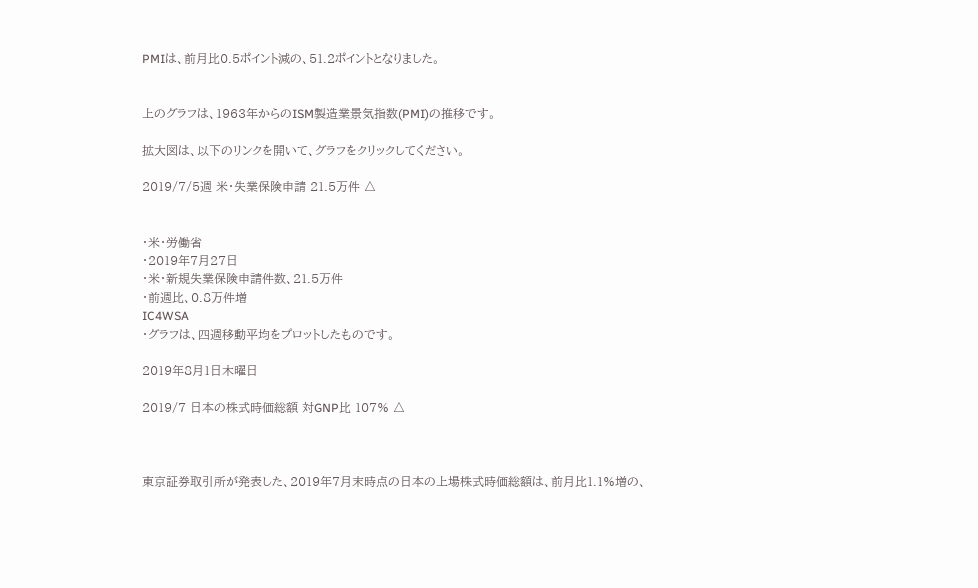PMIは、前月比0.5ポイント減の、51.2ポイントとなりました。


上のグラフは、1963年からのISM製造業景気指数(PMI)の推移です。

拡大図は、以下のリンクを開いて、グラフをクリックしてください。

2019/7/5週 米・失業保険申請 21.5万件 △


・米・労働省
・2019年7月27日
・米・新規失業保険申請件数、21.5万件
・前週比、0.8万件増
IC4WSA
・グラフは、四週移動平均をプロットしたものです。

2019年8月1日木曜日

2019/7 日本の株式時価総額 対GNP比 107% △



東京証券取引所が発表した、2019年7月末時点の日本の上場株式時価総額は、前月比1.1%増の、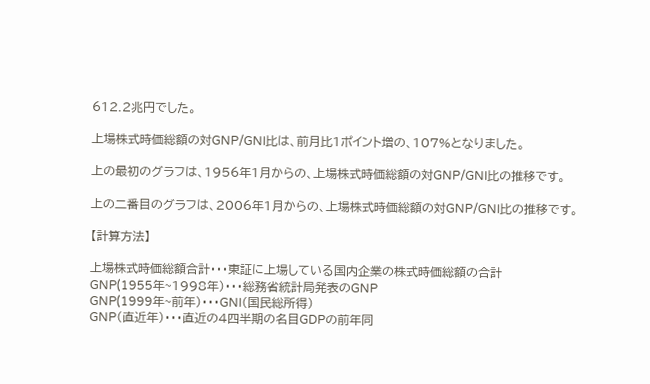612.2兆円でした。

上場株式時価総額の対GNP/GNI比は、前月比1ポイント増の、107%となりました。

上の最初のグラフは、1956年1月からの、上場株式時価総額の対GNP/GNI比の推移です。

上の二番目のグラフは、2006年1月からの、上場株式時価総額の対GNP/GNI比の推移です。

【計算方法】

上場株式時価総額合計・・・東証に上場している国内企業の株式時価総額の合計
GNP(1955年~1998年)・・・総務省統計局発表のGNP
GNP(1999年~前年)・・・GNI(国民総所得)
GNP(直近年)・・・直近の4四半期の名目GDPの前年同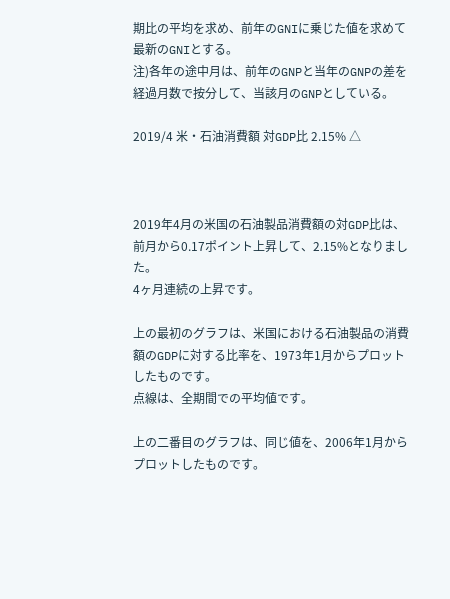期比の平均を求め、前年のGNIに乗じた値を求めて最新のGNIとする。
注)各年の途中月は、前年のGNPと当年のGNPの差を経過月数で按分して、当該月のGNPとしている。

2019/4 米・石油消費額 対GDP比 2.15% △



2019年4月の米国の石油製品消費額の対GDP比は、前月から0.17ポイント上昇して、2.15%となりました。
4ヶ月連続の上昇です。

上の最初のグラフは、米国における石油製品の消費額のGDPに対する比率を、1973年1月からプロットしたものです。
点線は、全期間での平均値です。

上の二番目のグラフは、同じ値を、2006年1月からプロットしたものです。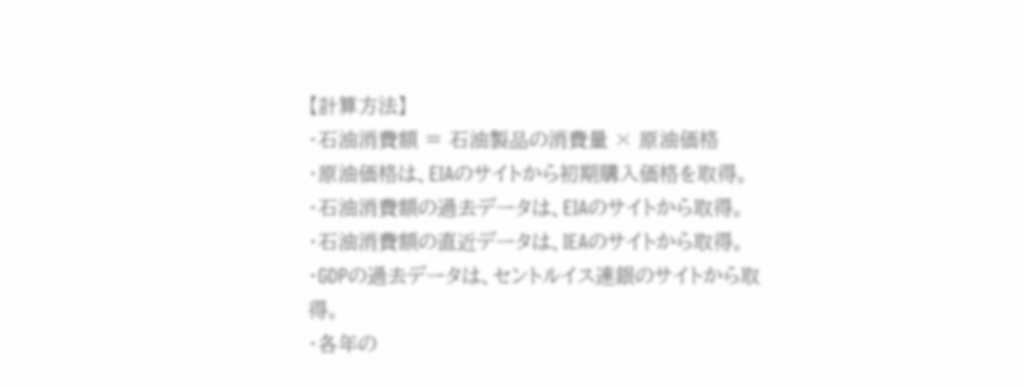【計算方法】
・石油消費額 = 石油製品の消費量 × 原油価格
・原油価格は、EIAのサイトから初期購入価格を取得。
・石油消費額の過去データは、EIAのサイトから取得。
・石油消費額の直近データは、IEAのサイトから取得。
・GDPの過去データは、セントルイス連銀のサイトから取得。
・各年の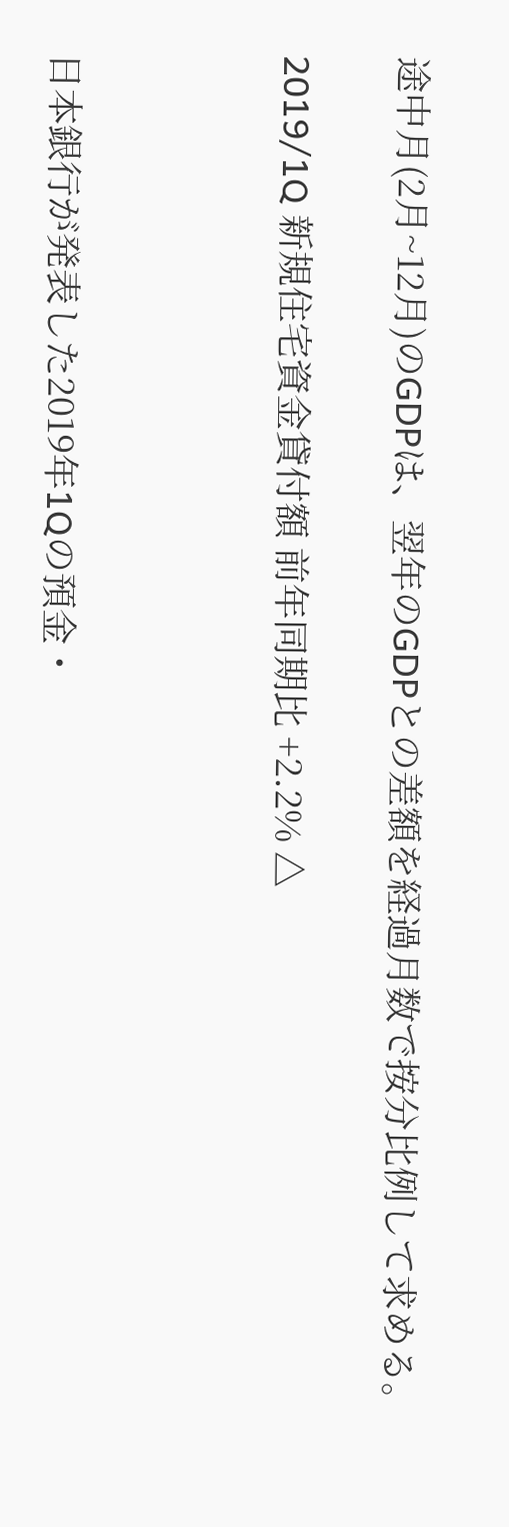途中月(2月~12月)のGDPは、翌年のGDPとの差額を経過月数で按分比例して求める。

2019/1Q 新規住宅資金貸付額 前年同期比 +2.2% △



日本銀行が発表した2019年1Qの預金・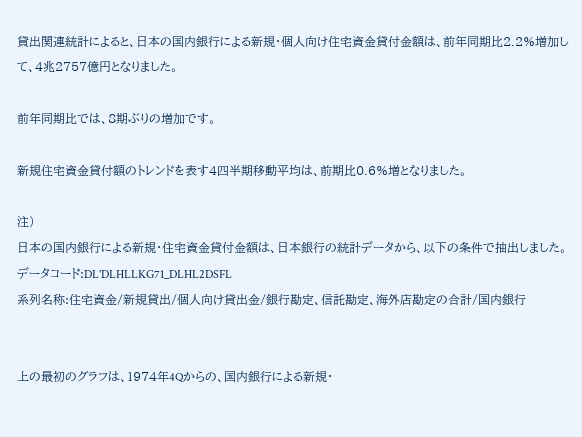貸出関連統計によると、日本の国内銀行による新規・個人向け住宅資金貸付金額は、前年同期比2.2%増加して、4兆2757億円となりました。

前年同期比では、8期ぶりの増加です。

新規住宅資金貸付額のトレンドを表す4四半期移動平均は、前期比0.6%増となりました。

注)
日本の国内銀行による新規・住宅資金貸付金額は、日本銀行の統計データから、以下の条件で抽出しました。
データコード:DL'DLHLLKG71_DLHL2DSFL
系列名称:住宅資金/新規貸出/個人向け貸出金/銀行勘定、信託勘定、海外店勘定の合計/国内銀行


上の最初のグラフは、1974年4Qからの、国内銀行による新規・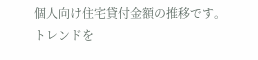個人向け住宅貸付金額の推移です。
トレンドを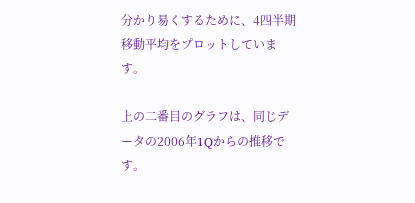分かり易くするために、4四半期移動平均をプロットしています。

上の二番目のグラフは、同じデータの2006年1Qからの推移です。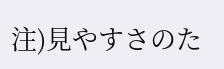注)見やすさのた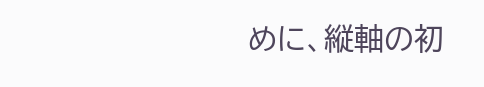めに、縦軸の初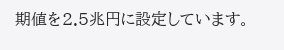期値を2.5兆円に設定しています。